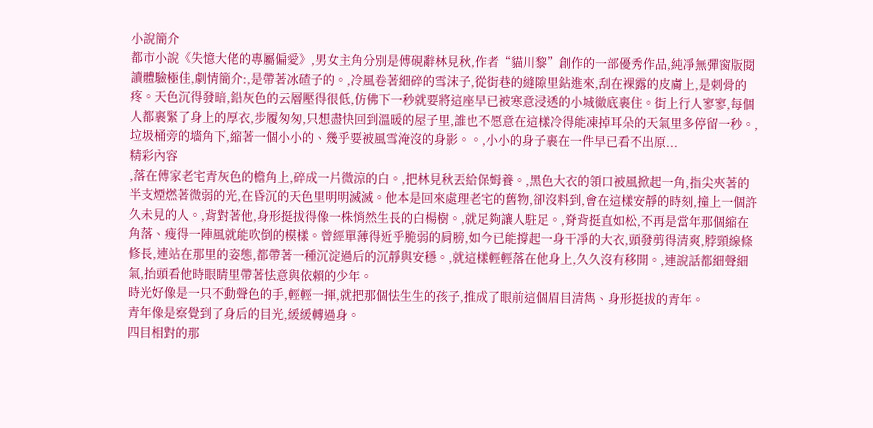小說簡介
都市小說《失憶大佬的專屬偏愛》,男女主角分別是傅硯辭林見秋,作者“貓川黎”創作的一部優秀作品,純凈無彈窗版閱讀體驗極佳,劇情簡介:,是帶著冰碴子的。,冷風卷著細碎的雪沫子,從街巷的縫隙里鉆進來,刮在裸露的皮膚上,是刺骨的疼。天色沉得發暗,鉛灰色的云層壓得很低,仿佛下一秒就要將這座早已被寒意浸透的小城徹底裹住。街上行人寥寥,每個人都裹緊了身上的厚衣,步履匆匆,只想盡快回到溫暖的屋子里,誰也不愿意在這樣冷得能凍掉耳朵的天氣里多停留一秒。,垃圾桶旁的墻角下,縮著一個小小的、幾乎要被風雪淹沒的身影。。,小小的身子裹在一件早已看不出原...
精彩內容
,落在傅家老宅青灰色的檐角上,碎成一片微涼的白。,把林見秋丟給保姆養。,黑色大衣的領口被風掀起一角,指尖夾著的半支煙燃著微弱的光,在昏沉的天色里明明滅滅。他本是回來處理老宅的舊物,卻沒料到,會在這樣安靜的時刻,撞上一個許久未見的人。,背對著他,身形挺拔得像一株悄然生長的白楊樹。,就足夠讓人駐足。,脊背挺直如松,不再是當年那個縮在角落、瘦得一陣風就能吹倒的模樣。曾經單薄得近乎脆弱的肩膀,如今已能撐起一身干凈的大衣,頭發剪得清爽,脖頸線條修長,連站在那里的姿態,都帶著一種沉淀過后的沉靜與安穩。,就這樣輕輕落在他身上,久久沒有移開。,連說話都細聲細氣,抬頭看他時眼睛里帶著怯意與依賴的少年。
時光好像是一只不動聲色的手,輕輕一揮,就把那個怯生生的孩子,推成了眼前這個眉目清雋、身形挺拔的青年。
青年像是察覺到了身后的目光,緩緩轉過身。
四目相對的那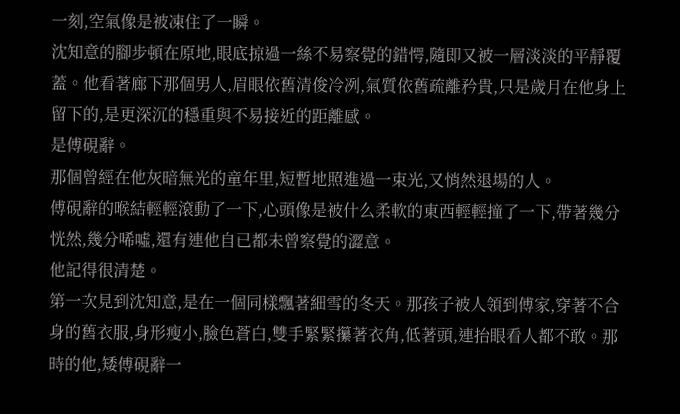一刻,空氣像是被凍住了一瞬。
沈知意的腳步頓在原地,眼底掠過一絲不易察覺的錯愕,隨即又被一層淡淡的平靜覆蓋。他看著廊下那個男人,眉眼依舊清俊冷冽,氣質依舊疏離矜貴,只是歲月在他身上留下的,是更深沉的穩重與不易接近的距離感。
是傅硯辭。
那個曾經在他灰暗無光的童年里,短暫地照進過一束光,又悄然退場的人。
傅硯辭的喉結輕輕滾動了一下,心頭像是被什么柔軟的東西輕輕撞了一下,帶著幾分恍然,幾分唏噓,還有連他自已都未曾察覺的澀意。
他記得很清楚。
第一次見到沈知意,是在一個同樣飄著細雪的冬天。那孩子被人領到傅家,穿著不合身的舊衣服,身形瘦小,臉色蒼白,雙手緊緊攥著衣角,低著頭,連抬眼看人都不敢。那時的他,矮傅硯辭一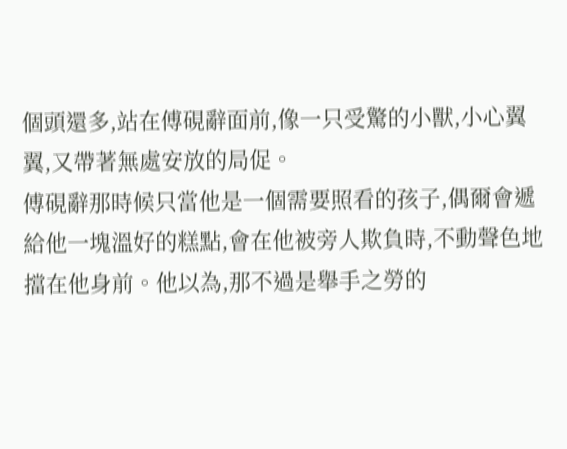個頭還多,站在傅硯辭面前,像一只受驚的小獸,小心翼翼,又帶著無處安放的局促。
傅硯辭那時候只當他是一個需要照看的孩子,偶爾會遞給他一塊溫好的糕點,會在他被旁人欺負時,不動聲色地擋在他身前。他以為,那不過是舉手之勞的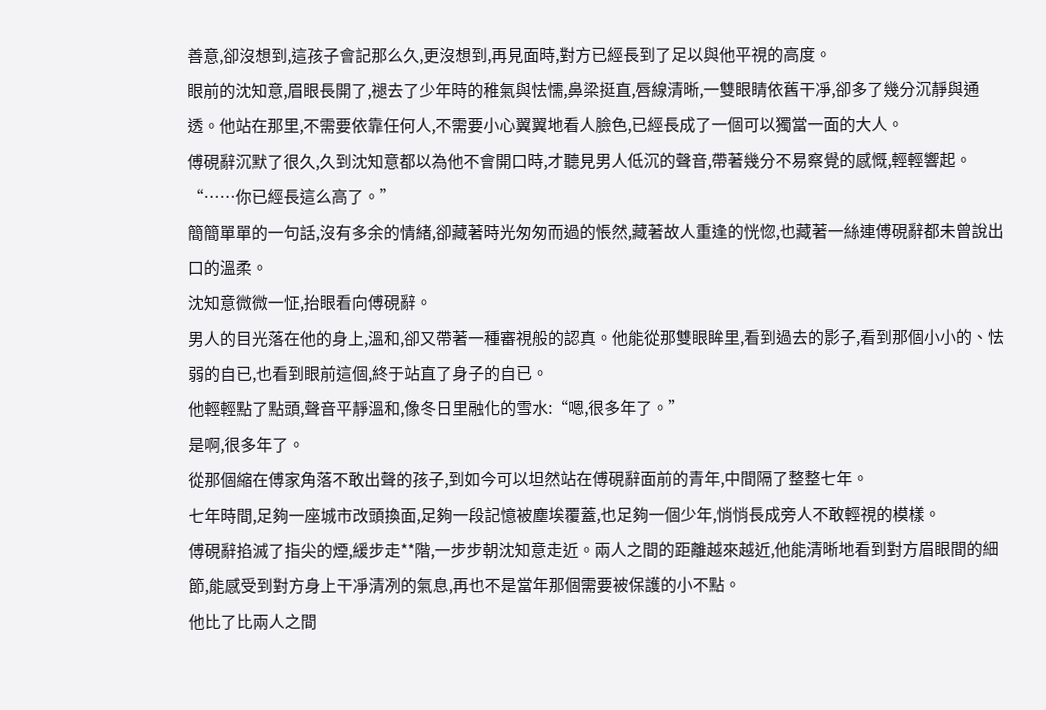善意,卻沒想到,這孩子會記那么久,更沒想到,再見面時,對方已經長到了足以與他平視的高度。
眼前的沈知意,眉眼長開了,褪去了少年時的稚氣與怯懦,鼻梁挺直,唇線清晰,一雙眼睛依舊干凈,卻多了幾分沉靜與通透。他站在那里,不需要依靠任何人,不需要小心翼翼地看人臉色,已經長成了一個可以獨當一面的大人。
傅硯辭沉默了很久,久到沈知意都以為他不會開口時,才聽見男人低沉的聲音,帶著幾分不易察覺的感慨,輕輕響起。
“……你已經長這么高了。”
簡簡單單的一句話,沒有多余的情緒,卻藏著時光匆匆而過的悵然,藏著故人重逢的恍惚,也藏著一絲連傅硯辭都未曾說出口的溫柔。
沈知意微微一怔,抬眼看向傅硯辭。
男人的目光落在他的身上,溫和,卻又帶著一種審視般的認真。他能從那雙眼眸里,看到過去的影子,看到那個小小的、怯弱的自已,也看到眼前這個,終于站直了身子的自已。
他輕輕點了點頭,聲音平靜溫和,像冬日里融化的雪水:“嗯,很多年了。”
是啊,很多年了。
從那個縮在傅家角落不敢出聲的孩子,到如今可以坦然站在傅硯辭面前的青年,中間隔了整整七年。
七年時間,足夠一座城市改頭換面,足夠一段記憶被塵埃覆蓋,也足夠一個少年,悄悄長成旁人不敢輕視的模樣。
傅硯辭掐滅了指尖的煙,緩步走**階,一步步朝沈知意走近。兩人之間的距離越來越近,他能清晰地看到對方眉眼間的細節,能感受到對方身上干凈清冽的氣息,再也不是當年那個需要被保護的小不點。
他比了比兩人之間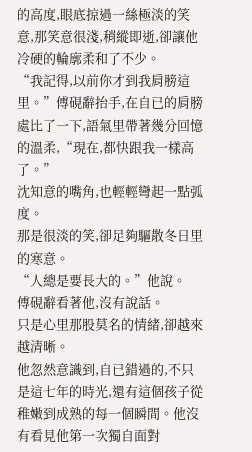的高度,眼底掠過一絲極淡的笑意,那笑意很淺,稍縱即逝,卻讓他冷硬的輪廓柔和了不少。
“我記得,以前你才到我肩膀這里。”傅硯辭抬手,在自已的肩膀處比了一下,語氣里帶著幾分回憶的溫柔,“現在,都快跟我一樣高了。”
沈知意的嘴角,也輕輕彎起一點弧度。
那是很淡的笑,卻足夠驅散冬日里的寒意。
“人總是要長大的。”他說。
傅硯辭看著他,沒有說話。
只是心里那股莫名的情緒,卻越來越清晰。
他忽然意識到,自已錯過的,不只是這七年的時光,還有這個孩子從稚嫩到成熟的每一個瞬間。他沒有看見他第一次獨自面對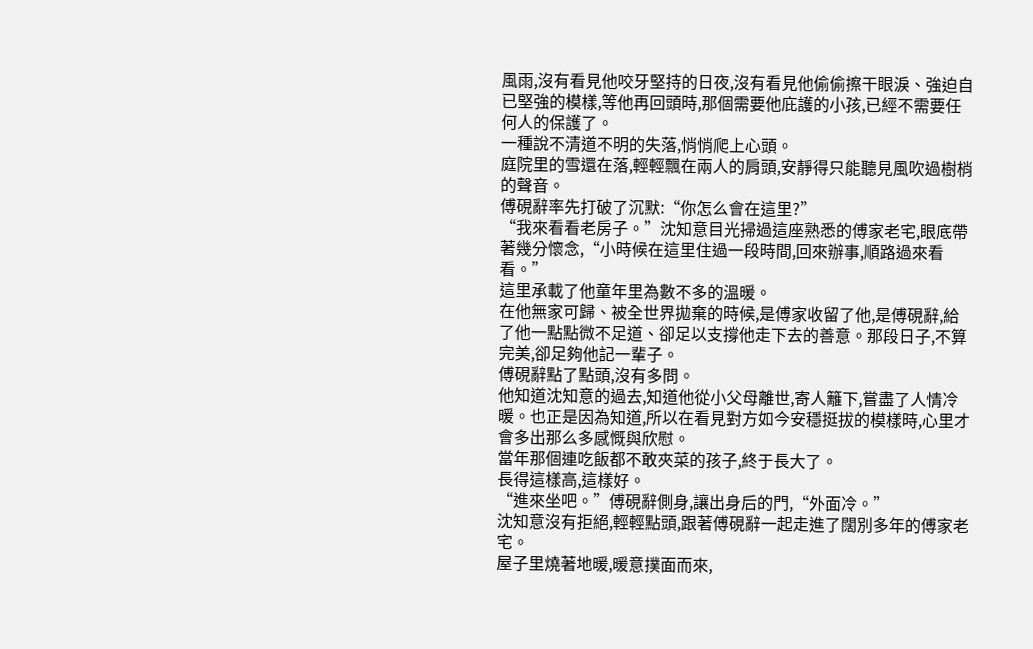風雨,沒有看見他咬牙堅持的日夜,沒有看見他偷偷擦干眼淚、強迫自已堅強的模樣,等他再回頭時,那個需要他庇護的小孩,已經不需要任何人的保護了。
一種說不清道不明的失落,悄悄爬上心頭。
庭院里的雪還在落,輕輕飄在兩人的肩頭,安靜得只能聽見風吹過樹梢的聲音。
傅硯辭率先打破了沉默:“你怎么會在這里?”
“我來看看老房子。”沈知意目光掃過這座熟悉的傅家老宅,眼底帶著幾分懷念,“小時候在這里住過一段時間,回來辦事,順路過來看看。”
這里承載了他童年里為數不多的溫暖。
在他無家可歸、被全世界拋棄的時候,是傅家收留了他,是傅硯辭,給了他一點點微不足道、卻足以支撐他走下去的善意。那段日子,不算完美,卻足夠他記一輩子。
傅硯辭點了點頭,沒有多問。
他知道沈知意的過去,知道他從小父母離世,寄人籬下,嘗盡了人情冷暖。也正是因為知道,所以在看見對方如今安穩挺拔的模樣時,心里才會多出那么多感慨與欣慰。
當年那個連吃飯都不敢夾菜的孩子,終于長大了。
長得這樣高,這樣好。
“進來坐吧。”傅硯辭側身,讓出身后的門,“外面冷。”
沈知意沒有拒絕,輕輕點頭,跟著傅硯辭一起走進了闊別多年的傅家老宅。
屋子里燒著地暖,暖意撲面而來,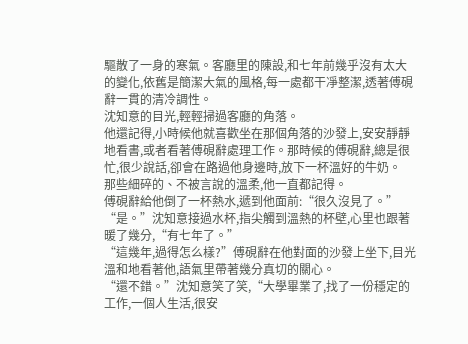驅散了一身的寒氣。客廳里的陳設,和七年前幾乎沒有太大的變化,依舊是簡潔大氣的風格,每一處都干凈整潔,透著傅硯辭一貫的清冷調性。
沈知意的目光,輕輕掃過客廳的角落。
他還記得,小時候他就喜歡坐在那個角落的沙發上,安安靜靜地看書,或者看著傅硯辭處理工作。那時候的傅硯辭,總是很忙,很少說話,卻會在路過他身邊時,放下一杯溫好的牛奶。
那些細碎的、不被言說的溫柔,他一直都記得。
傅硯辭給他倒了一杯熱水,遞到他面前:“很久沒見了。”
“是。”沈知意接過水杯,指尖觸到溫熱的杯壁,心里也跟著暖了幾分,“有七年了。”
“這幾年,過得怎么樣?”傅硯辭在他對面的沙發上坐下,目光溫和地看著他,語氣里帶著幾分真切的關心。
“還不錯。”沈知意笑了笑,“大學畢業了,找了一份穩定的工作,一個人生活,很安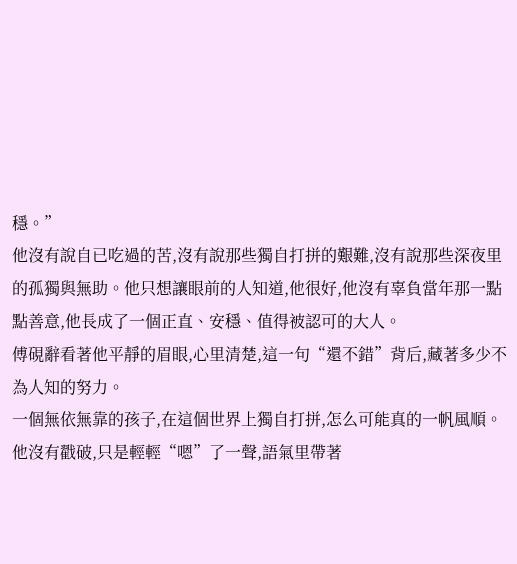穩。”
他沒有說自已吃過的苦,沒有說那些獨自打拼的艱難,沒有說那些深夜里的孤獨與無助。他只想讓眼前的人知道,他很好,他沒有辜負當年那一點點善意,他長成了一個正直、安穩、值得被認可的大人。
傅硯辭看著他平靜的眉眼,心里清楚,這一句“還不錯”背后,藏著多少不為人知的努力。
一個無依無靠的孩子,在這個世界上獨自打拼,怎么可能真的一帆風順。
他沒有戳破,只是輕輕“嗯”了一聲,語氣里帶著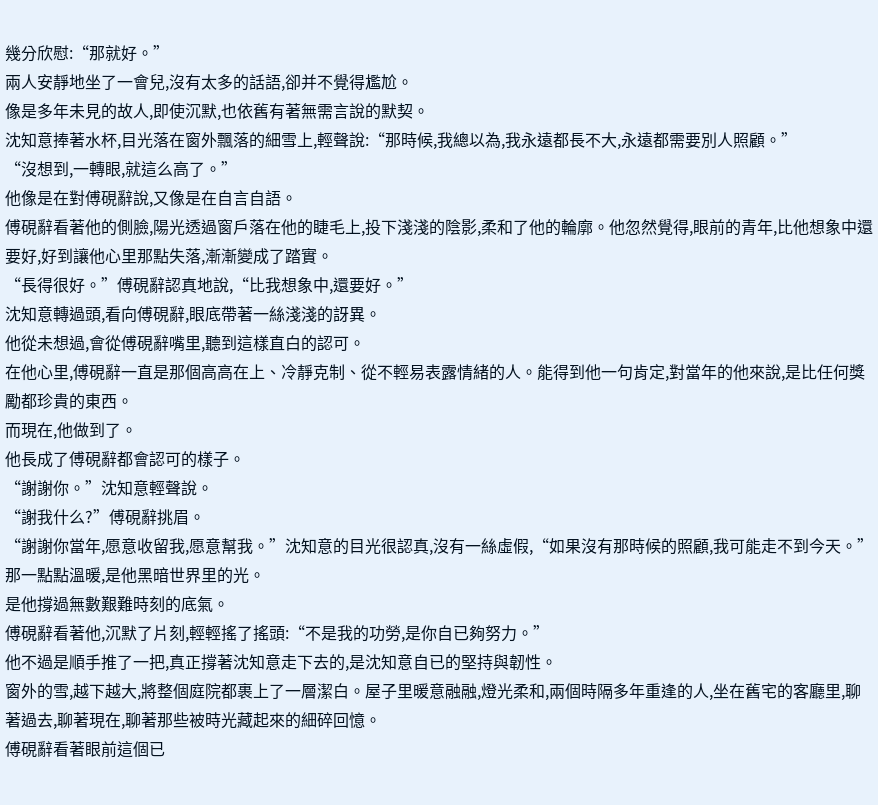幾分欣慰:“那就好。”
兩人安靜地坐了一會兒,沒有太多的話語,卻并不覺得尷尬。
像是多年未見的故人,即使沉默,也依舊有著無需言說的默契。
沈知意捧著水杯,目光落在窗外飄落的細雪上,輕聲說:“那時候,我總以為,我永遠都長不大,永遠都需要別人照顧。”
“沒想到,一轉眼,就這么高了。”
他像是在對傅硯辭說,又像是在自言自語。
傅硯辭看著他的側臉,陽光透過窗戶落在他的睫毛上,投下淺淺的陰影,柔和了他的輪廓。他忽然覺得,眼前的青年,比他想象中還要好,好到讓他心里那點失落,漸漸變成了踏實。
“長得很好。”傅硯辭認真地說,“比我想象中,還要好。”
沈知意轉過頭,看向傅硯辭,眼底帶著一絲淺淺的訝異。
他從未想過,會從傅硯辭嘴里,聽到這樣直白的認可。
在他心里,傅硯辭一直是那個高高在上、冷靜克制、從不輕易表露情緒的人。能得到他一句肯定,對當年的他來說,是比任何獎勵都珍貴的東西。
而現在,他做到了。
他長成了傅硯辭都會認可的樣子。
“謝謝你。”沈知意輕聲說。
“謝我什么?”傅硯辭挑眉。
“謝謝你當年,愿意收留我,愿意幫我。”沈知意的目光很認真,沒有一絲虛假,“如果沒有那時候的照顧,我可能走不到今天。”
那一點點溫暖,是他黑暗世界里的光。
是他撐過無數艱難時刻的底氣。
傅硯辭看著他,沉默了片刻,輕輕搖了搖頭:“不是我的功勞,是你自已夠努力。”
他不過是順手推了一把,真正撐著沈知意走下去的,是沈知意自已的堅持與韌性。
窗外的雪,越下越大,將整個庭院都裹上了一層潔白。屋子里暖意融融,燈光柔和,兩個時隔多年重逢的人,坐在舊宅的客廳里,聊著過去,聊著現在,聊著那些被時光藏起來的細碎回憶。
傅硯辭看著眼前這個已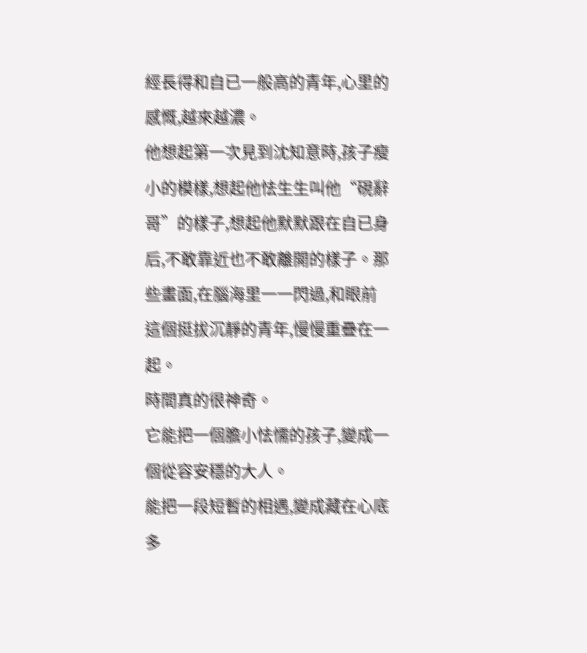經長得和自已一般高的青年,心里的感慨,越來越濃。
他想起第一次見到沈知意時,孩子瘦小的模樣,想起他怯生生叫他“硯辭哥”的樣子,想起他默默跟在自已身后,不敢靠近也不敢離開的樣子。那些畫面,在腦海里一一閃過,和眼前這個挺拔沉靜的青年,慢慢重疊在一起。
時間真的很神奇。
它能把一個膽小怯懦的孩子,變成一個從容安穩的大人。
能把一段短暫的相遇,變成藏在心底多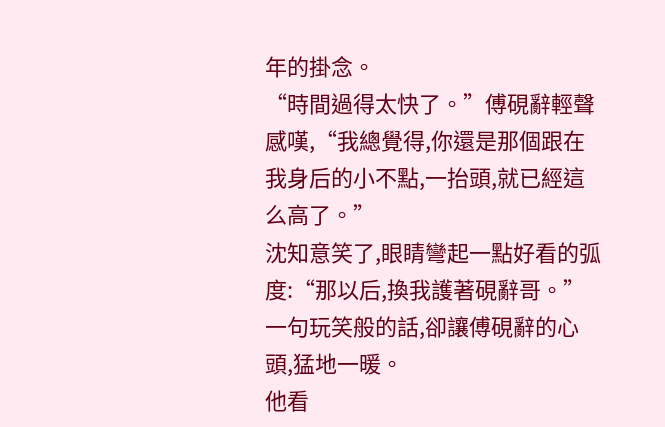年的掛念。
“時間過得太快了。”傅硯辭輕聲感嘆,“我總覺得,你還是那個跟在我身后的小不點,一抬頭,就已經這么高了。”
沈知意笑了,眼睛彎起一點好看的弧度:“那以后,換我護著硯辭哥。”
一句玩笑般的話,卻讓傅硯辭的心頭,猛地一暖。
他看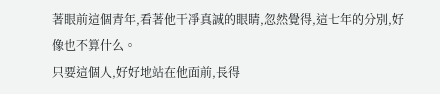著眼前這個青年,看著他干凈真誠的眼睛,忽然覺得,這七年的分別,好像也不算什么。
只要這個人,好好地站在他面前,長得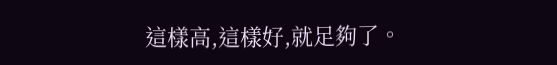這樣高,這樣好,就足夠了。